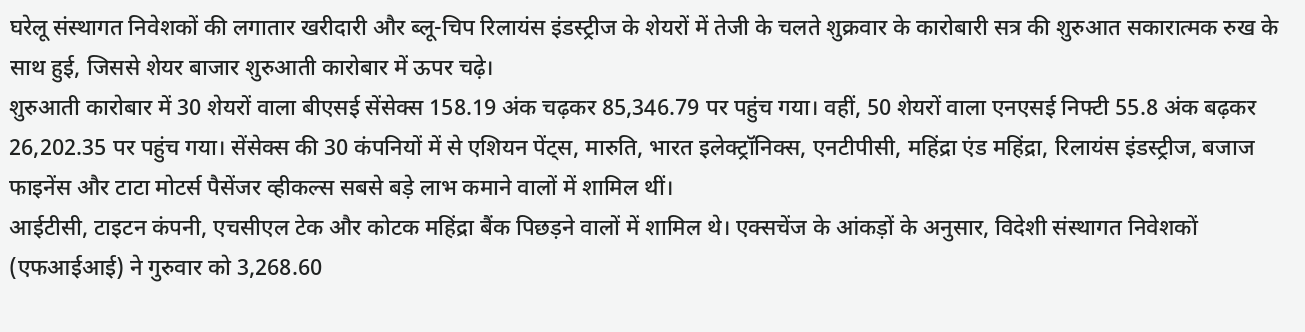घरेलू संस्थागत निवेशकों की लगातार खरीदारी और ब्लू-चिप रिलायंस इंडस्ट्रीज के शेयरों में तेजी के चलते शुक्रवार के कारोबारी सत्र की शुरुआत सकारात्मक रुख के साथ हुई, जिससे शेयर बाजार शुरुआती कारोबार में ऊपर चढ़े।
शुरुआती कारोबार में 30 शेयरों वाला बीएसई सेंसेक्स 158.19 अंक चढ़कर 85,346.79 पर पहुंच गया। वहीं, 50 शेयरों वाला एनएसई निफ्टी 55.8 अंक बढ़कर 26,202.35 पर पहुंच गया। सेंसेक्स की 30 कंपनियों में से एशियन पेंट्स, मारुति, भारत इलेक्ट्रॉनिक्स, एनटीपीसी, महिंद्रा एंड महिंद्रा, रिलायंस इंडस्ट्रीज, बजाज फाइनेंस और टाटा मोटर्स पैसेंजर व्हीकल्स सबसे बड़े लाभ कमाने वालों में शामिल थीं।
आईटीसी, टाइटन कंपनी, एचसीएल टेक और कोटक महिंद्रा बैंक पिछड़ने वालों में शामिल थे। एक्सचेंज के आंकड़ों के अनुसार, विदेशी संस्थागत निवेशकों (एफआईआई) ने गुरुवार को 3,268.60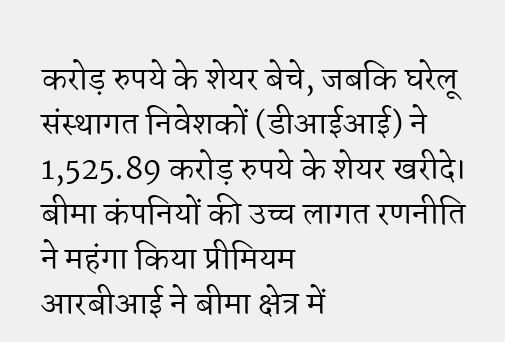करोड़ रुपये के शेयर बेचे, जबकि घरेलू संस्थागत निवेशकों (डीआईआई) ने 1,525.89 करोड़ रुपये के शेयर खरीदे।
बीमा कंपनियों की उच्च लागत रणनीति ने महंगा किया प्रीमियम
आरबीआई ने बीमा क्षेत्र में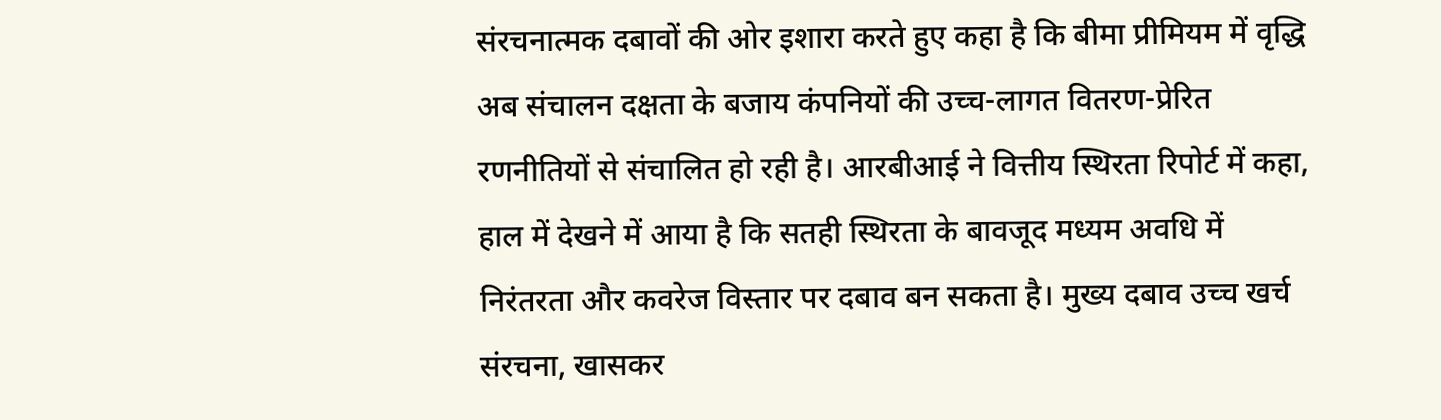संरचनात्मक दबावों की ओर इशारा करते हुए कहा है कि बीमा प्रीमियम में वृद्धि अब संचालन दक्षता के बजाय कंपनियों की उच्च-लागत वितरण-प्रेरित रणनीतियों से संचालित हो रही है। आरबीआई ने वित्तीय स्थिरता रिपोर्ट में कहा, हाल में देखने में आया है कि सतही स्थिरता के बावजूद मध्यम अवधि में निरंतरता और कवरेज विस्तार पर दबाव बन सकता है। मुख्य दबाव उच्च खर्च संरचना, खासकर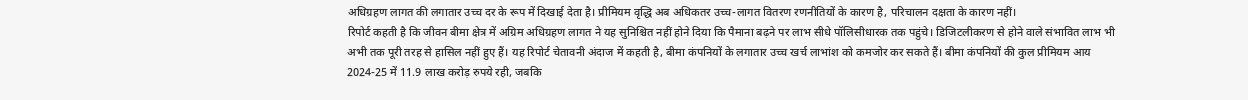अधिग्रहण लागत की लगातार उच्च दर के रूप में दिखाई देता है। प्रीमियम वृद्धि अब अधिकतर उच्च-लागत वितरण रणनीतियों के कारण है, परिचालन दक्षता के कारण नहीं।
रिपोर्ट कहती है कि जीवन बीमा क्षेत्र में अग्रिम अधिग्रहण लागत ने यह सुनिश्चित नहीं होने दिया कि पैमाना बढ़ने पर लाभ सीधे पॉलिसीधारक तक पहुंचे। डिजिटलीकरण से होने वाले संभावित लाभ भी अभी तक पूरी तरह से हासिल नहीं हुए हैं। यह रिपोर्ट चेतावनी अंदाज में कहती है, बीमा कंपनियों के लगातार उच्च खर्च लाभांश को कमजोर कर सकते हैं। बीमा कंपनियों की कुल प्रीमियम आय 2024-25 में 11.9 लाख करोड़ रुपये रही, जबकि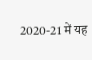2020-21 में यह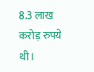8.3 लाख करोड़ रुपये थी।